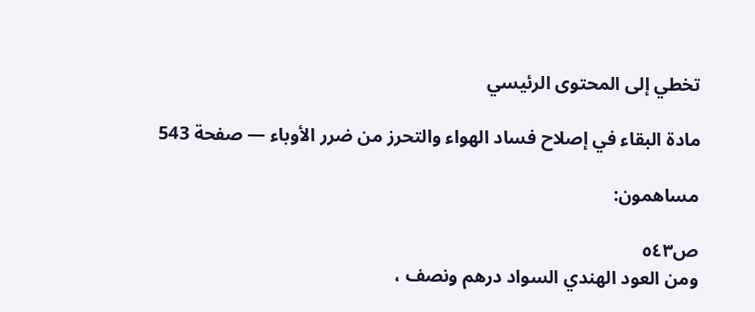تخطي إلى المحتوى الرئيسي

مادة البقاء في إصلاح فساد الهواء والتحرز من ضرر الأوباء — صفحة 543

مساهمون:

ص٥٤٣
ومن العود الهندي السواد درهم ونصف ،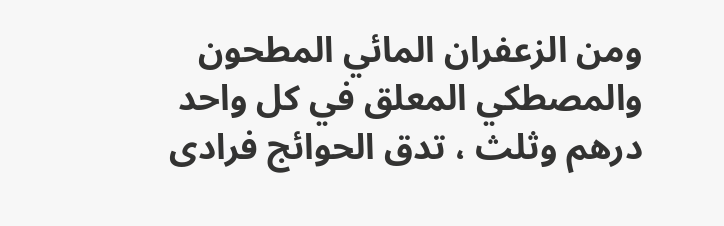ومن الزعفران المائي المطحون والمصطكي المعلق في كل واحد درهم وثلث ، تدق الحوائج فرادى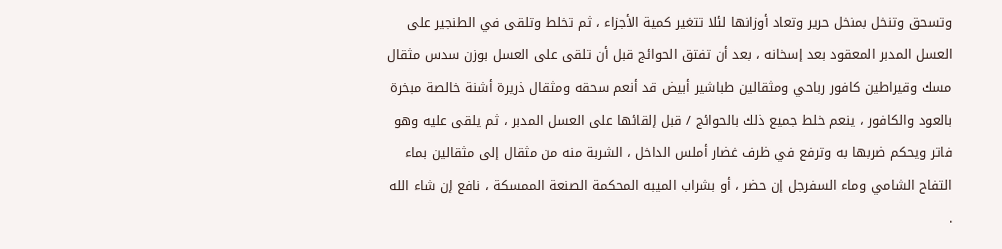وتسحق وتنخل بمنخل حرير وتعاد أوزانها لئلا تتغير كمية الأجزاء ، ثم تخلط وتلقى في الطنجير على العسل المدبر المعقود بعد إسخانه ، بعد أن تفتق الحوائج قبل أن تلقى على العسل بوزن سدس مثقال مسك وقيراطين كافور رباحي ومثقالين طباشير أبيض قد أنعم سحقه ومثقال ذريرة أشنة خالصة مبخرة بالعود والكافور ، ينعم خلط جميع ذلك بالحوائج / قبل إلقائها على العسل المدبر ، ثم يلقى عليه وهو فاتر ويحكم ضربها به وترفع في ظرف غضار أملس الداخل ، الشربة منه من مثقال إلى مثقالين بماء التفاح الشامي وماء السفرجل إن حضر ، أو بشراب الميبه المحكمة الصنعة الممسكة ، نافع إن شاء الله .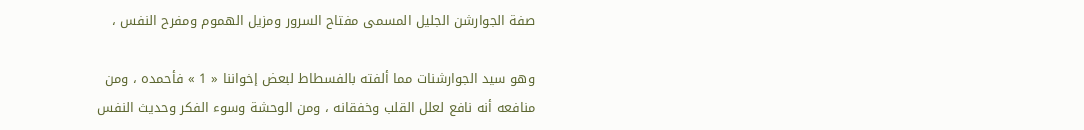صفة الجوارشن الجليل المسمى مفتاح السرور ومزيل الهموم ومفرح النفس ،

وهو سيد الجوارشنات مما ألفته بالفسطاط لبعض إخواننا « 1 » فأحمده ، ومن منافعه أنه نافع لعلل القلب وخفقانه ، ومن الوحشة وسوء الفكر وحديث النفس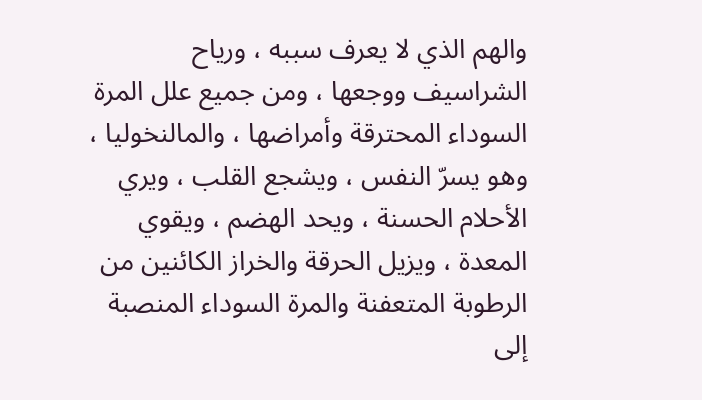والهم الذي لا يعرف سببه ، ورياح الشراسيف ووجعها ، ومن جميع علل المرة السوداء المحترقة وأمراضها ، والمالنخوليا ، وهو يسرّ النفس ، ويشجع القلب ، ويري الأحلام الحسنة ، ويحد الهضم ، ويقوي المعدة ، ويزيل الحرقة والخراز الكائنين من الرطوبة المتعفنة والمرة السوداء المنصبة إلى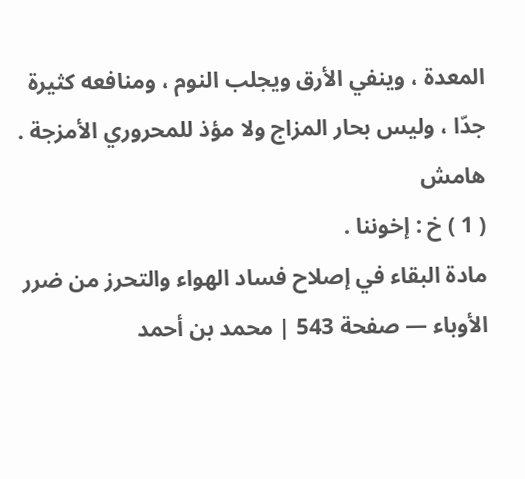المعدة ، وينفي الأرق ويجلب النوم ، ومنافعه كثيرة جدّا ، وليس بحار المزاج ولا مؤذ للمحروري الأمزجة .
هامش
( 1 ) خ : إخوننا .
مادة البقاء في إصلاح فساد الهواء والتحرز من ضرر الأوباء — صفحة 543 | محمد بن أحمد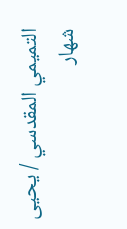التميمي المقدسي / يحيى شهار